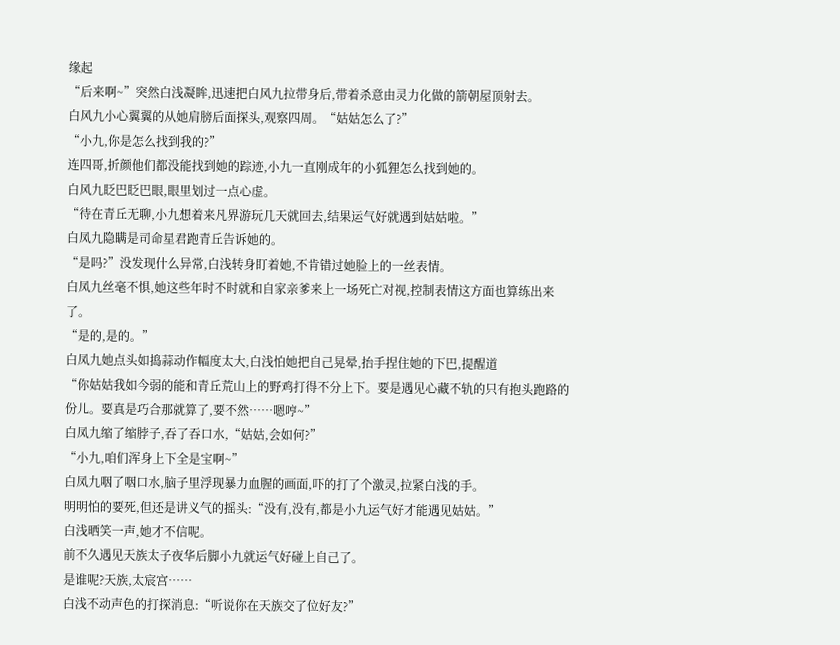缘起
“后来啊~”突然白浅凝眸,迅速把白风九拉带身后,带着杀意由灵力化做的箭朝屋顶射去。
白风九小心翼翼的从她肩膀后面探头,观察四周。“姑姑怎么了?”
“小九,你是怎么找到我的?”
连四哥,折颜他们都没能找到她的踪迹,小九一直刚成年的小狐狸怎么找到她的。
白风九眨巴眨巴眼,眼里划过一点心虚。
“待在青丘无聊,小九想着来凡界游玩几天就回去,结果运气好就遇到姑姑啦。”
白凤九隐瞒是司命星君跑青丘告诉她的。
“是吗?”没发现什么异常,白浅转身盯着她,不肯错过她脸上的一丝表情。
白凤九丝毫不惧,她这些年时不时就和自家亲爹来上一场死亡对视,控制表情这方面也算练出来了。
“是的,是的。”
白凤九她点头如捣蒜动作幅度太大,白浅怕她把自己晃晕,抬手捏住她的下巴,提醒道
“你姑姑我如今弱的能和青丘荒山上的野鸡打得不分上下。要是遇见心藏不轨的只有抱头跑路的份儿。要真是巧合那就算了,要不然……嗯哼~”
白凤九缩了缩脖子,吞了吞口水,“姑姑,会如何?”
“小九,咱们浑身上下全是宝啊~”
白凤九咽了咽口水,脑子里浮现暴力血腥的画面,吓的打了个激灵,拉紧白浅的手。
明明怕的要死,但还是讲义气的摇头:“没有,没有,都是小九运气好才能遇见姑姑。”
白浅晒笑一声,她才不信呢。
前不久遇见天族太子夜华后脚小九就运气好碰上自己了。
是谁呢?天族,太宸宫……
白浅不动声色的打探消息:“听说你在天族交了位好友?”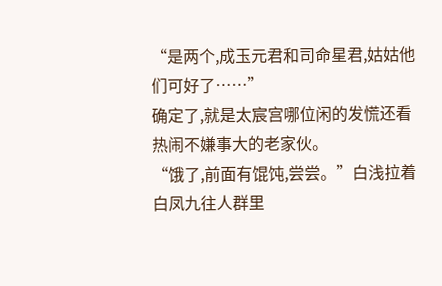“是两个,成玉元君和司命星君,姑姑他们可好了……”
确定了,就是太宸宫哪位闲的发慌还看热闹不嫌事大的老家伙。
“饿了,前面有馄饨,尝尝。”白浅拉着白凤九往人群里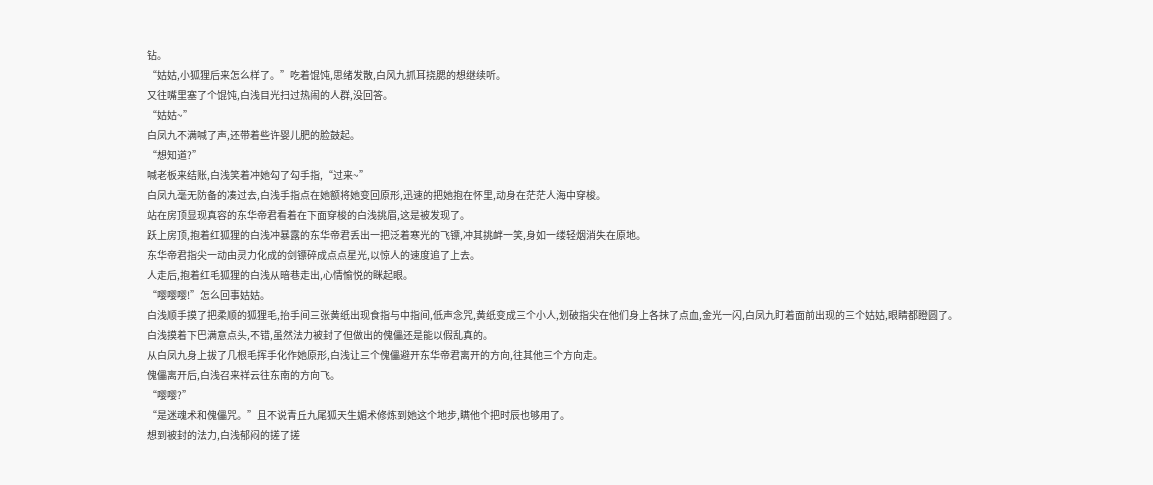钻。
“姑姑,小狐狸后来怎么样了。”吃着馄饨,思绪发散,白风九抓耳挠腮的想继续听。
又往嘴里塞了个馄饨,白浅目光扫过热闹的人群,没回答。
“姑姑~”
白凤九不满喊了声,还带着些许婴儿肥的脸鼓起。
“想知道?”
喊老板来结账,白浅笑着冲她勾了勾手指,“过来~”
白凤九毫无防备的凑过去,白浅手指点在她额将她变回原形,迅速的把她抱在怀里,动身在茫茫人海中穿梭。
站在房顶显现真容的东华帝君看着在下面穿梭的白浅挑眉,这是被发现了。
跃上房顶,抱着红狐狸的白浅冲暴露的东华帝君丢出一把泛着寒光的飞镖,冲其挑衅一笑,身如一缕轻烟消失在原地。
东华帝君指尖一动由灵力化成的剑镖碎成点点星光,以惊人的速度追了上去。
人走后,抱着红毛狐狸的白浅从暗巷走出,心情愉悦的眯起眼。
“嘤嘤嘤!”怎么回事姑姑。
白浅顺手摸了把柔顺的狐狸毛,抬手间三张黄纸出现食指与中指间,低声念咒,黄纸变成三个小人,划破指尖在他们身上各抹了点血,金光一闪,白凤九盯着面前出现的三个姑姑,眼睛都瞪圆了。
白浅摸着下巴满意点头,不错,虽然法力被封了但做出的傀儡还是能以假乱真的。
从白凤九身上拔了几根毛挥手化作她原形,白浅让三个傀儡避开东华帝君离开的方向,往其他三个方向走。
傀儡离开后,白浅召来祥云往东南的方向飞。
“嘤嘤?”
“是迷魂术和傀儡咒。”且不说青丘九尾狐天生媚术修炼到她这个地步,瞒他个把时辰也够用了。
想到被封的法力,白浅郁闷的搓了搓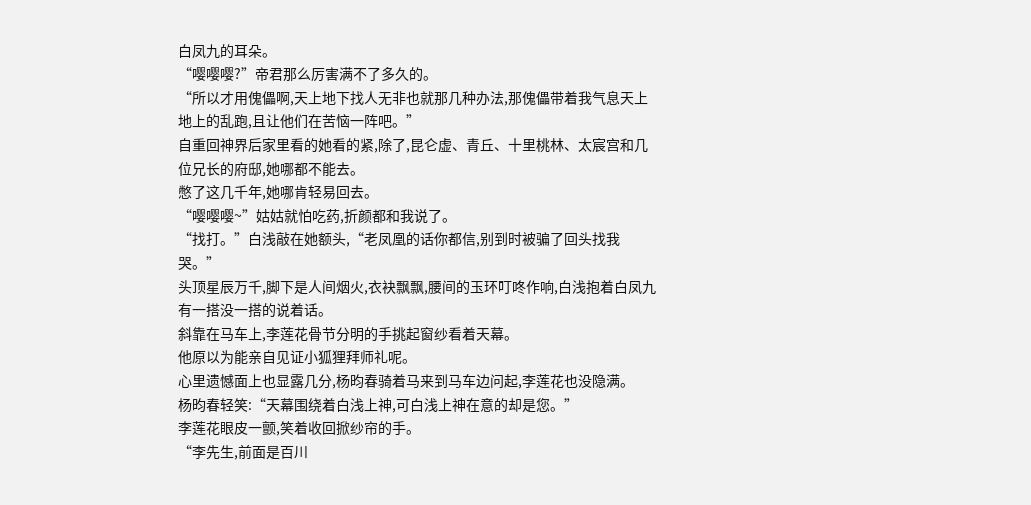白凤九的耳朵。
“嘤嘤嘤?”帝君那么厉害满不了多久的。
“所以才用傀儡啊,天上地下找人无非也就那几种办法,那傀儡带着我气息天上地上的乱跑,且让他们在苦恼一阵吧。”
自重回神界后家里看的她看的紧,除了,昆仑虚、青丘、十里桃林、太宸宫和几位兄长的府邸,她哪都不能去。
憋了这几千年,她哪肯轻易回去。
“嘤嘤嘤~”姑姑就怕吃药,折颜都和我说了。
“找打。”白浅敲在她额头,“老凤凰的话你都信,别到时被骗了回头找我哭。”
头顶星辰万千,脚下是人间烟火,衣袂飘飘,腰间的玉环叮咚作响,白浅抱着白凤九有一搭没一搭的说着话。
斜靠在马车上,李莲花骨节分明的手挑起窗纱看着天幕。
他原以为能亲自见证小狐狸拜师礼呢。
心里遗憾面上也显露几分,杨昀春骑着马来到马车边问起,李莲花也没隐满。
杨昀春轻笑:“天幕围绕着白浅上神,可白浅上神在意的却是您。”
李莲花眼皮一颤,笑着收回掀纱帘的手。
“李先生,前面是百川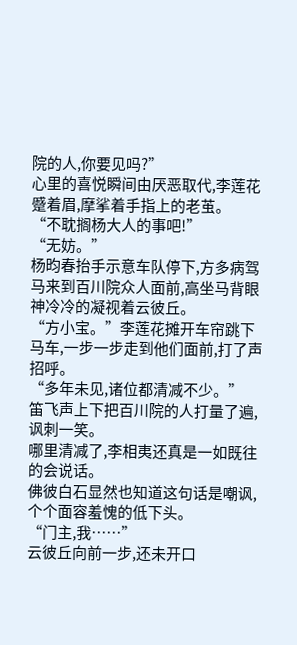院的人,你要见吗?”
心里的喜悦瞬间由厌恶取代,李莲花蹙着眉,摩挲着手指上的老茧。
“不耽搁杨大人的事吧!”
“无妨。”
杨昀春抬手示意车队停下,方多病驾马来到百川院众人面前,高坐马背眼神冷冷的凝视着云彼丘。
“方小宝。”李莲花摊开车帘跳下马车,一步一步走到他们面前,打了声招呼。
“多年未见,诸位都清减不少。”
笛飞声上下把百川院的人打量了遍,讽刺一笑。
哪里清减了,李相夷还真是一如既往的会说话。
佛彼白石显然也知道这句话是嘲讽,个个面容羞愧的低下头。
“门主,我……”
云彼丘向前一步,还未开口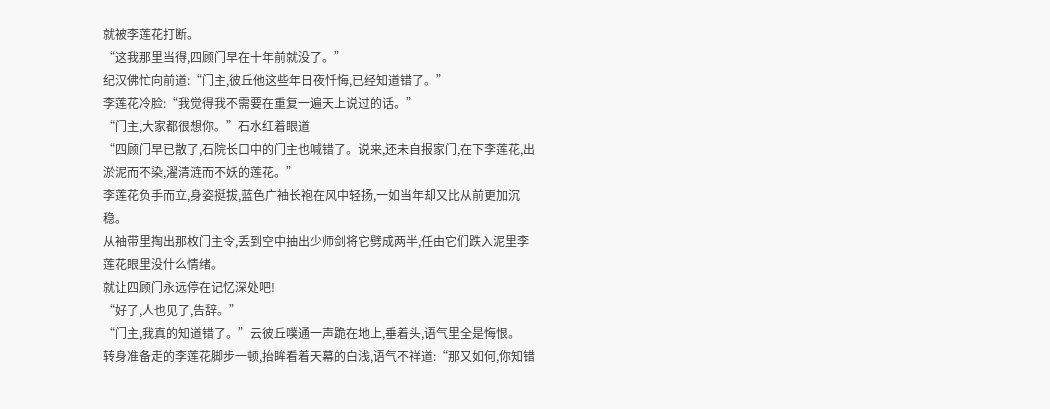就被李莲花打断。
“这我那里当得,四顾门早在十年前就没了。”
纪汉佛忙向前道:“门主,彼丘他这些年日夜忏悔,已经知道错了。”
李莲花冷脸:“我觉得我不需要在重复一遍天上说过的话。”
“门主,大家都很想你。”石水红着眼道
“四顾门早已散了,石院长口中的门主也喊错了。说来,还未自报家门,在下李莲花,出淤泥而不染,濯清涟而不妖的莲花。”
李莲花负手而立,身姿挺拔,蓝色广袖长袍在风中轻扬,一如当年却又比从前更加沉稳。
从袖带里掏出那枚门主令,丢到空中抽出少师剑将它劈成两半,任由它们跌入泥里李莲花眼里没什么情绪。
就让四顾门永远停在记忆深处吧!
“好了,人也见了,告辞。”
“门主,我真的知道错了。”云彼丘噗通一声跪在地上,垂着头,语气里全是悔恨。
转身准备走的李莲花脚步一顿,抬眸看着天幕的白浅,语气不祥道:“那又如何,你知错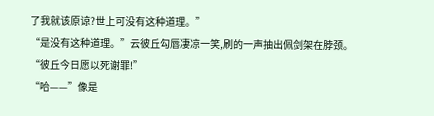了我就该原谅?世上可没有这种道理。”
“是没有这种道理。”云彼丘勾唇凄凉一笑,刷的一声抽出佩剑架在脖颈。
“彼丘今日愿以死谢罪!”
“哈——”像是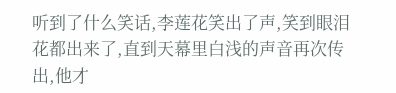听到了什么笑话,李莲花笑出了声,笑到眼泪花都出来了,直到天幕里白浅的声音再次传出,他才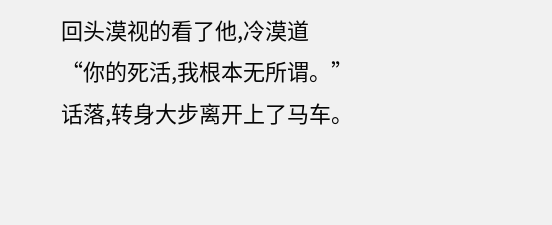回头漠视的看了他,冷漠道
“你的死活,我根本无所谓。”
话落,转身大步离开上了马车。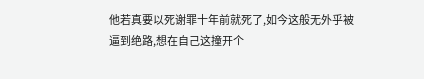他若真要以死谢罪十年前就死了,如今这般无外乎被逼到绝路,想在自己这撞开个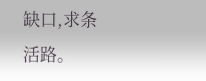缺口,求条活路。